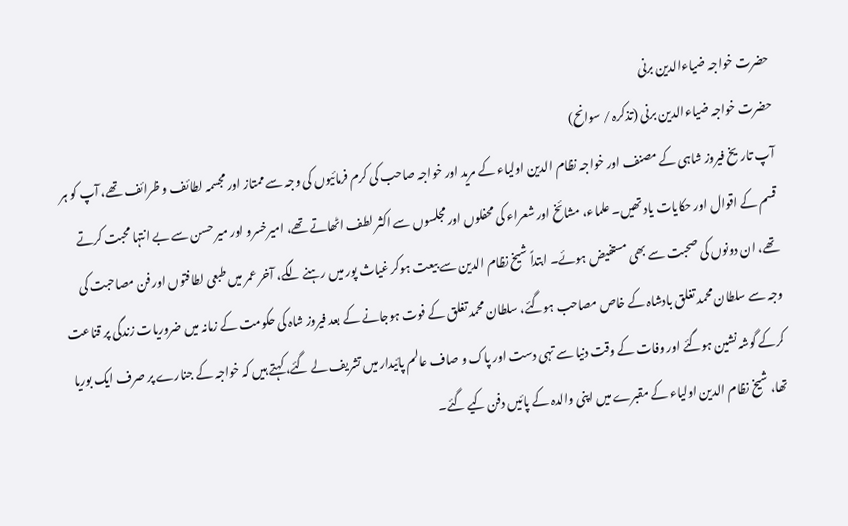حضرت خواجہ ضیاءالدین برنی
حضرت خواجہ ضیاءالدین برنی (تذکرہ / سوانح)
آپ تاریخ فیروز شاہی کے مصنف اور خواجہ نظام الدین اولیاء کے مرید اور خواجہ صاحب کی کرم فرمائیوں کی وجہ سے ممتاز اور مجسمہ لطائف و ظرائف تھے، آپ کو ہر قسم کے اقوال اور حکایات یاد تھیں۔ علماء، مشائخ اور شعراء کی محفلوں اور مجلسوں سے اکثر لطف اٹھاتے تھے، امیرخسرو اور میر حسن سے بے انتہا محبت کرتے تھے، ان دونوں کی صحبت سے بھی مستفیض ہوئے۔ ابتداً شیخ نظام الدین سے بیعت ہوکر غیاث پور میں رہنے لگے، آخر عمر میں طبعی لطافتوں اور فن مصاحبت کی وجہ سے سلطان محمد تغلق بادشاہ کے خاص مصاحب ہوگئے، سلطان محمد تغلق کے فوت ہوجانے کے بعد فیروز شاہ کی حکومت کے زمانہ میں ضروریات زندگی پر قناعت کرکے گوشہ نشین ہوگئے اور وفات کے وقت دنیا سے تہی دست اور پاک و صاف عالم پائیدار میں تشریف لے گئے، کہتے ہیں کہ خواجہ کے جنارے پر صرف ایک بوریا تھا، شیخ نظام الدین اولیاء کے مقبرے میں اپنی والدہ کے پائیں دفن کیے گئے۔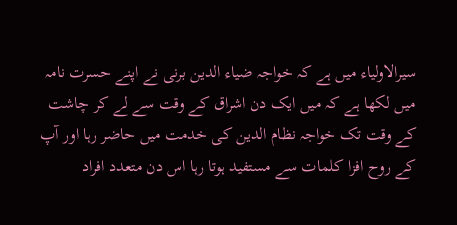سیرالاولیاء میں ہے کہ خواجہ ضیاء الدین برنی نے اپنے حسرت نامہ میں لکھا ہے کہ میں ایک دن اشراق کے وقت سے لے کر چاشت کے وقت تک خواجہ نظام الدین کی خدمت میں حاضر رہا اور آپ کے روح افزا کلمات سے مستفید ہوتا رہا اس دن متعدد افراد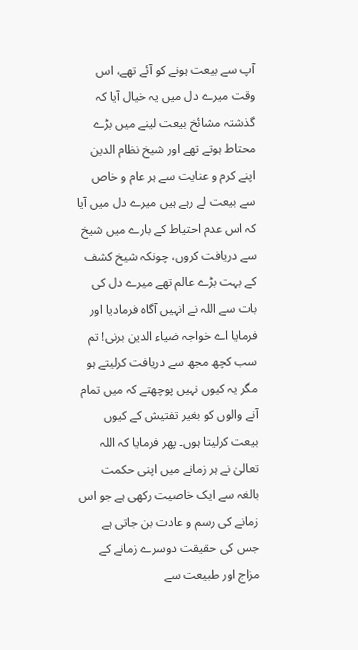آپ سے بیعت ہونے کو آئے تھے، اس وقت میرے دل میں یہ خیال آیا کہ گذشتہ مشائخ بیعت لینے میں بڑے محتاط ہوتے تھے اور شیخ نظام الدین اپنے کرم و عنایت سے ہر عام و خاص سے بیعت لے رہے ہیں میرے دل میں آیا کہ اس عدم احتیاط کے بارے میں شیخ سے دریافت کروں، چونکہ شیخ کشف کے بہت بڑے عالم تھے میرے دل کی بات سے اللہ نے انہیں آگاہ فرمادیا اور فرمایا اے خواجہ ضیاء الدین برنی! تم سب کچھ مجھ سے دریافت کرلیتے ہو مگر یہ کیوں نہیں پوچھتے کہ میں تمام آنے والوں کو بغیر تفتیش کے کیوں بیعت کرلیتا ہوں۔ پھر فرمایا کہ اللہ تعالیٰ نے ہر زمانے میں اپنی حکمت بالغہ سے ایک خاصیت رکھی ہے جو اس زمانے کی رسم و عادت بن جاتی ہے جس کی حقیقت دوسرے زمانے کے مزاج اور طبیعت سے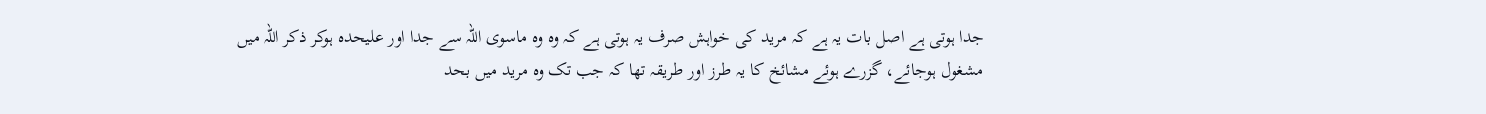جدا ہوتی ہے اصل بات یہ ہے کہ مرید کی خواہش صرف یہ ہوتی ہے کہ وہ وہ ماسوی اللہ سے جدا اور علیحدہ ہوکر ذکر اللہ میں مشغول ہوجائے، گزرے ہوئے مشائخ کا یہ طرز اور طریقہ تھا کہ جب تک وہ مرید میں بحد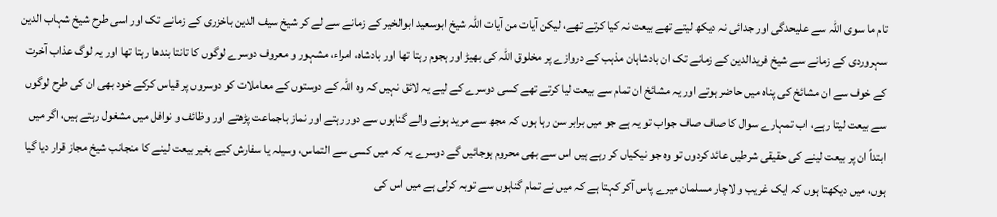تام ما سوی اللہ سے علیحدگی اور جدائی نہ دیکھ لیتے تھے بیعت نہ کیا کرتے تھے، لیکن آیات من آیات اللہ شیخ ابوسعید ابوالخیر کے زمانے سے لے کر شیخ سیف الدین باخزری کے زمانے تک اور اسی طرح شیخ شہاب الدین سہروردی کے زمانے سے شیخ فریدالدین کے زمانے تک ان بادشاہان مذہب کے دروازے پر مخلوق اللہ کی بھیڑ اور ہجوم رہتا تھا اور بادشاہ، امراء، مشہور و معروف دوسرے لوگوں کا تانتا بندھا رہتا تھا اور یہ لوگ عذاب آخرت کے خوف سے ان مشائخ کی پناہ میں حاضر ہوتے اور یہ مشائخ ان تمام سے بیعت لیا کرتے تھے کسی دوسرے کے لیے یہ لائق نہیں کہ وہ اللہ کے دوستوں کے معاملات کو دوسروں پر قیاس کرکے خود بھی ان کی طرح لوگوں سے بیعت لیتا رہے، اب تمہارے سوال کا صاف صاف جواب تو یہ ہے جو میں برابر سن رہا ہوں کہ مجھ سے مرید ہونے والے گناہوں سے دور رہتے اور نماز باجماعت پڑھتے اور وظائف و نوافل میں مشغول رہتے ہیں، اگر میں ابتداً ان پر بیعت لینے کی حقیقی شرطیں عائد کردوں تو وہ جو نیکیاں کر رہے ہیں اس سے بھی محروم ہوجائیں گے دوسرے یہ کہ میں کسی سے التماس، وسیلہ یا سفارش کیے بغیر بیعت لینے کا منجانب شیخ مجاز قرار دیا گیا ہوں، میں دیکھتا ہوں کہ ایک غریب و لاچار مسلمان میرے پاس آکر کہتا ہے کہ میں نے تمام گناہوں سے توبہ کرلی ہے میں اس کی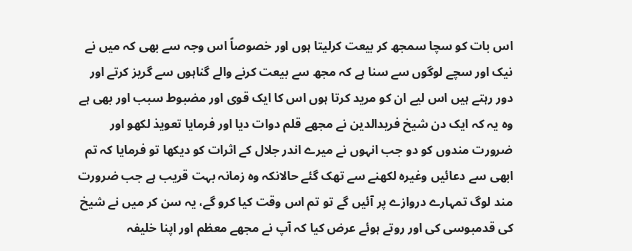اس بات کو سچا سمجھ کر بیعت کرلیتا ہوں اور خصوصاً اس وجہ سے بھی کہ میں نے نیک اور سچے لوگوں سے سنا ہے کہ مجھ سے بیعت کرنے والے گناہوں سے گریز کرتے اور دور رہتے ہیں اس لیے ان کو مرید کرتا ہوں اس کا ایک قوی اور مضبوط سبب اور بھی ہے وہ یہ کہ ایک دن شیخ فریدالدین نے مجھے قلم دوات دیا اور فرمایا تعویذ لکھو اور ضرورت مندوں کو دو جب انہوں نے میرے اندر جلال کے اثرات کو دیکھا تو فرمایا کہ تم ابھی سے دعائیں وغیرہ لکھنے سے تھک گئے حالانکہ وہ زمانہ بہت قریب ہے جب ضرورت مند لوگ تمہارے دروازے پر آئیں گے تو تم اس وقت کیا کرو گے، یہ سن کر میں نے شیخ کی قدمبوسی کی اور روتے ہوئے عرض کیا کہ آپ نے مجھے معظم اور اپنا خلیفہ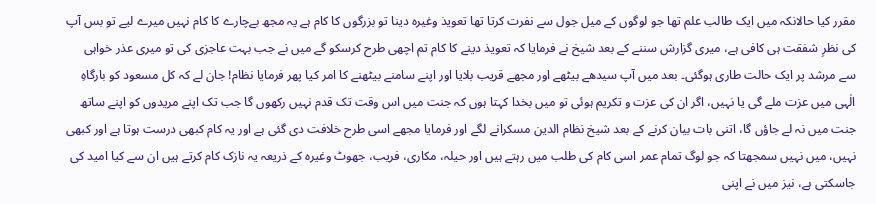مقرر کیا حالانکہ میں ایک طالب علم تھا جو لوگوں کے میل جول سے نفرت کرتا تھا تعویذ وغیرہ دینا تو بزرگوں کا کام ہے یہ مجھ بےچارے کا کام نہیں میرے لیے تو بس آپ کی نظرِ شفقت ہی کافی ہے، میری گزارش سننے کے بعد شیخ نے فرمایا کہ تعویذ دینے کا کام تم اچھی طرح کرسکو گے میں نے جب بہت عاجزی کی تو میری عذر خواہی سے مرشد پر ایک حالت طاری ہوگئی۔ بعد میں آپ سیدھے بیٹھے اور مجھے قریب بلایا اور اپنے سامنے بیٹھنے کا امر کیا پھر فرمایا نظام! جان لے کہ کل مسعود کو بارگاہِ الٰہی میں عزت ملے گی یا نہیں، اگر ان کی عزت و تکریم ہوئی تو میں بخدا کہتا ہوں کہ جنت میں اس وقت تک قدم نہیں رکھوں گا جب تک اپنے مریدوں کو اپنے ساتھ جنت میں نہ لے جاؤں گا، اتنی بات بیان کرنے کے بعد شیخ نظام الدین مسکرانے لگے اور فرمایا مجھے اسی طرح خلافت دی گئی ہے اور یہ کام کبھی درست ہوتا ہے اور کبھی نہیں، میں نہیں سمجھتا کہ جو لوگ تمام عمر اسی کام کی طلب میں رہتے ہیں اور حیلہ، مکاری، فریب، جھوٹ وغیرہ کے ذریعہ یہ نازک کام کرتے ہیں ان سے کیا امید کی جاسکتی ہے، نیز میں نے اپنی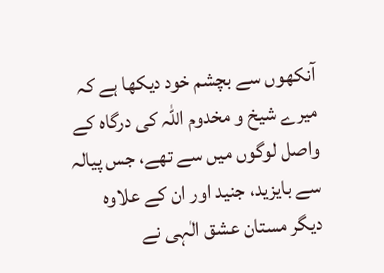آنکھوں سے بچشم خود دیکھا ہے کہ میرے شیخ و مخدوم اللہ کی درگاہ کے واصل لوگوں میں سے تھے، جس پیالہ سے بایزید، جنید اور ان کے علاوہ دیگر مستان عشق الٰہی نے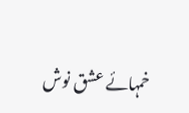خمہائے عشق نوش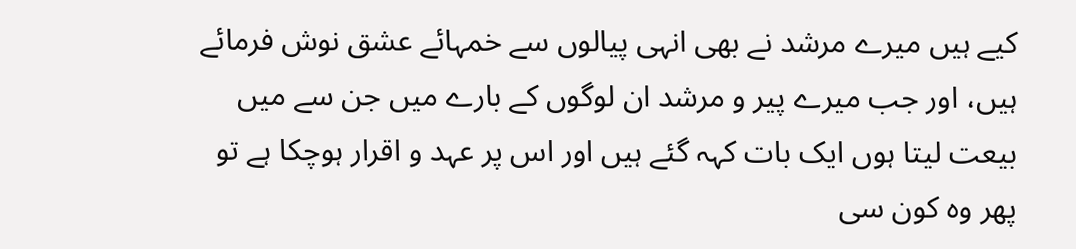کیے ہیں میرے مرشد نے بھی انہی پیالوں سے خمہائے عشق نوش فرمائے ہیں، اور جب میرے پیر و مرشد ان لوگوں کے بارے میں جن سے میں بیعت لیتا ہوں ایک بات کہہ گئے ہیں اور اس پر عہد و اقرار ہوچکا ہے تو پھر وہ کون سی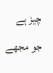چیز ہے جو مجھے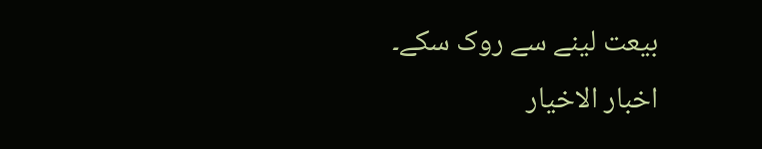بیعت لینے سے روک سکے۔
اخبار الاخیار